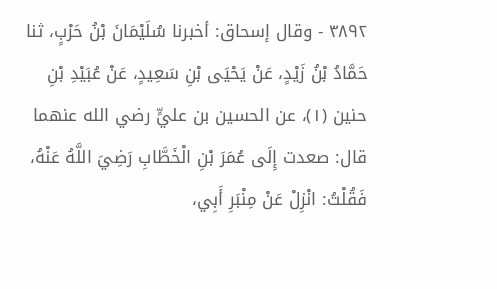٣٨٩٢ - وقال إسحاق: أخبرنا سُلَيْمَانَ بْنُ حَرْبٍ، ثنا حَمَّادُ بْنُ زَيْدٍ، عَنْ يَحْيَى بْنِ سَعِيدٍ، عَنْ عُبَيْدِ بْنِ حنين (١)، عن الحسين بن عليٍّ رضي الله عنهما قال: صعدت إِلَى عُمَرَ بْنِ الْخَطَّابِ رَضِيَ اللَّهُ عَنْهُ، فَقُلْتُ: انْزِلْ عَنْ مِنْبَرِ أَبِي،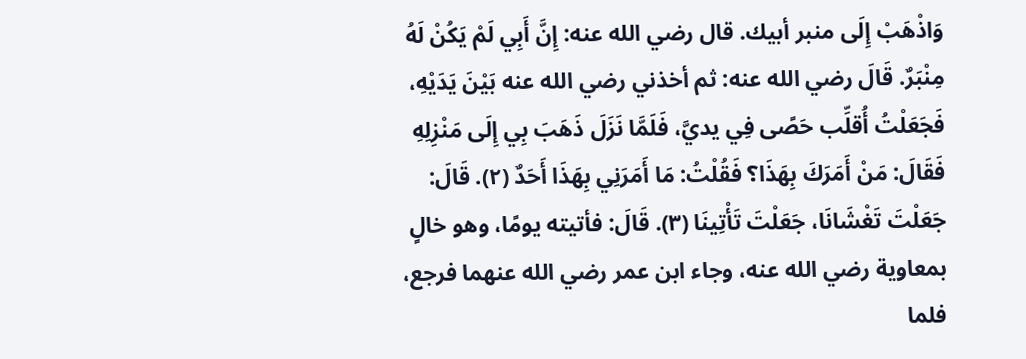وَاذْهَبْ إِلَى منبر أبيك. قال رضي الله عنه: إِنَّ أَبِي لَمْ يَكُنْ لَهُ مِنْبَرٌ. قَالَ رضي الله عنه: ثم أخذني رضي الله عنه بَيْنَ يَدَيْهِ، فَجَعَلْتُ أُقلِّب حَصًى فِي يديَّ، فَلَمَّا نَزَلَ ذَهَبَ بِي إِلَى مَنْزِلِهِ فَقَالَ: مَنْ أَمَرَكَ بِهَذَا؟ فَقُلْتُ: مَا أَمَرَنِي بِهَذَا أَحَدٌ (٢). قَالَ: جَعَلْتَ تَغْشَانَا، جَعَلْتَ تَأْتِينَا (٣). قَالَ: فأتيته يومًا، وهو خالٍ بمعاوية رضي الله عنه، وجاء ابن عمر رضي الله عنهما فرجع، فلما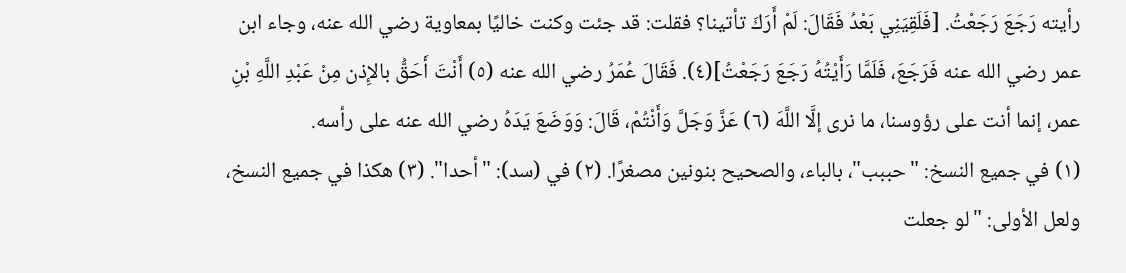رأيته رَجَعَ رَجَعْتُ. [فَلَقِيَنِي بَعْدُ فَقَالَ: لَمْ أَرَكَ تأتينا؟ فقلت: قد جئت وكنت خاليًا بمعاوية رضي الله عنه، وجاء ابن عمر رضي الله عنه فَرَجَعَ، فَلَمَّا رَأَيْتُهُ رَجَعَ رَجَعْتُ](٤). فَقَالَ عُمَرُ رضي الله عنه (٥) أَنْتَ أَحَقُّ بالإِذن مِنْ عَبْدِ اللَّهِ بْنِ عمر، إنما أنت على رؤوسنا، ما نرى إلَّا اللَّهَ (٦) عَزَّ وَجَلَّ وَأَنْتُمْ، قَالَ: وَوَضَعَ يَدَهُ رضي الله عنه على رأسه.
(١) في جميع النسخ: "حببب"، بالباء، والصحيح بنونين مصغرًا. (٢) في (سد): "أحدا". (٣) هكذا في جميع النسخ، ولعل الأولى: "لو جعلت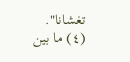تغشانا". (٤) ما بين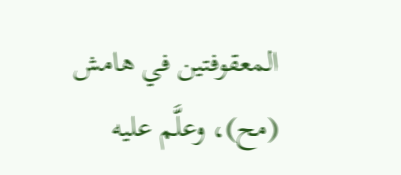المعقوفتين في هامش (مح)، وعلَّم عليه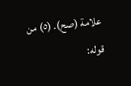علامة (صح). (٥) من قوله: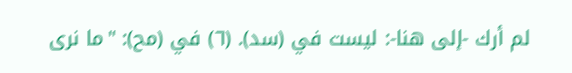لم أرك -إلى هنا-: ليست في (سد). (٦) في (مح): "ما نرى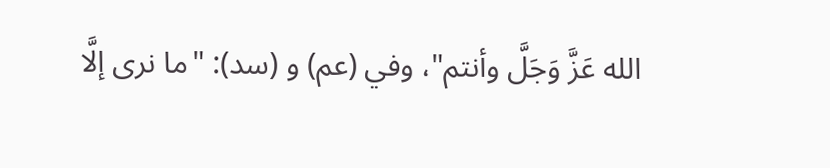الله عَزَّ وَجَلَّ وأنتم"، وفي (عم) و (سد): "ما نرى إلَّا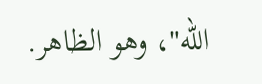الله"، وهو الظاهر.